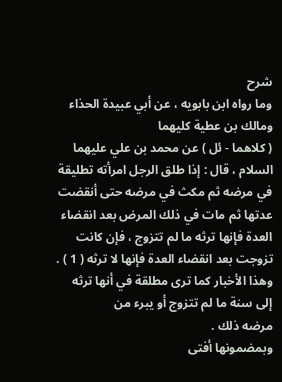شرح
وما رواه ابن بابويه ، عن أبي عبيدة الحذاء ومالك بن عطية كليهما
( كلاهما - ئل ) عن محمد بن علي عليهما السلام ، قال : إذا طلق الرجل امرأته تطليقة
في مرضه ثم مكث في مرضه حتى أنقضت عدتها ثم مات في ذلك المرض بعد انقضاء
العدة فإنها ترثه ما لم تتزوج ، فإن كانت تزوجت بعد انقضاء العدة فإنها لا ترثه ( 1 ) .
وهذا الأخبار كما ترى مطلقة في أنها ترثه إلى سنة ما لم تتزوج أو يبرء من
مرضه ذلك .
وبمضمونها أفتى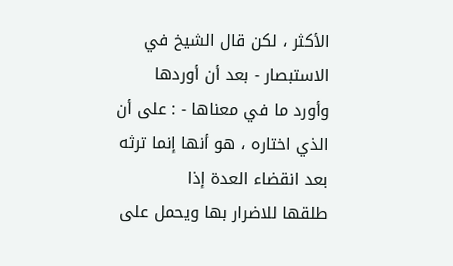الأكثر ، لكن قال الشيخ في الاستبصار - بعد أن أوردها
وأورد ما في معناها - : على أن الذي اختاره ، هو أنها إنما ترثه بعد انقضاء العدة إذا
طلقها للاضرار بها ويحمل على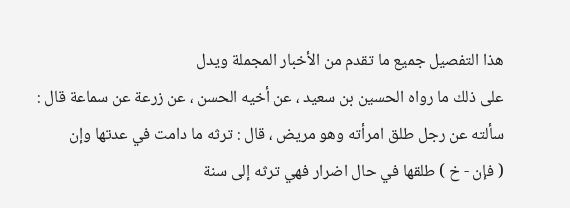هذا التفصيل جميع ما تقدم من الأخبار المجملة ويدل
على ذلك ما رواه الحسين بن سعيد ، عن أخيه الحسن ، عن زرعة عن سماعة قال :
سألته عن رجل طلق امرأته وهو مريض ، قال : ترثه ما دامت في عدتها وإن
( فإن - خ ) طلقها في حال اضرار فهي ترثه إلى سنة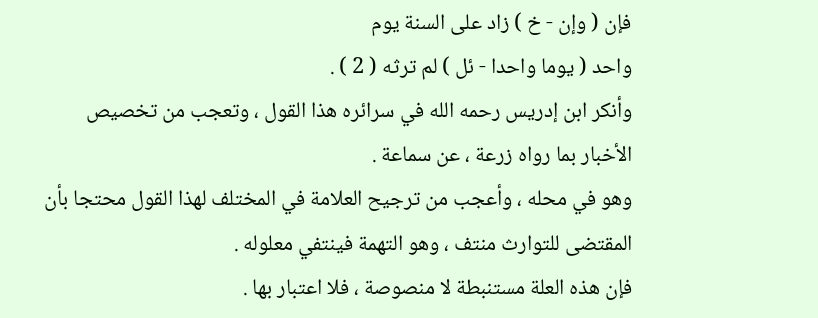فإن ( وإن - خ ) زاد على السنة يوم
واحد ( يوما واحدا - ئل ) لم ترثه ( 2 ) .
وأنكر ابن إدريس رحمه الله في سرائره هذا القول ، وتعجب من تخصيص
الأخبار بما رواه زرعة ، عن سماعة .
وهو في محله ، وأعجب من ترجيح العلامة في المختلف لهذا القول محتجا بأن
المقتضى للتوارث منتف ، وهو التهمة فينتفي معلوله .
فإن هذه العلة مستنبطة لا منصوصة ، فلا اعتبار بها .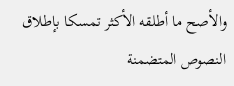والأصح ما أطلقه الأكثر تمسكا بإطلاق النصوص المتضمنة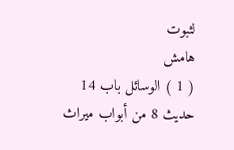لثبوت
هامش
( 1 ) الوسائل باب 14 حديث 8 من أبواب ميراث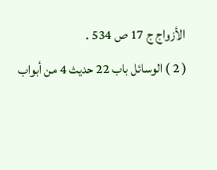الأزواج ج 17 ص 534 .
( 2 ) الوسائل باب 22 حديث 4 من أبواب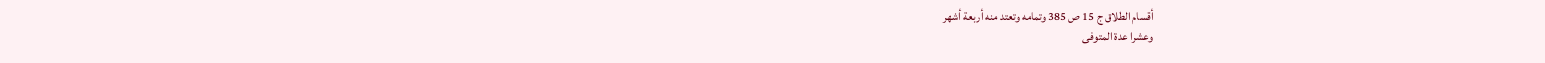أقسام الطلاق ج 15 ص 385 وتمامه وتعتد منه أربعة أشهر
وعشرا عدة المتوفى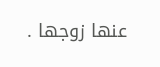عنها زوجها .